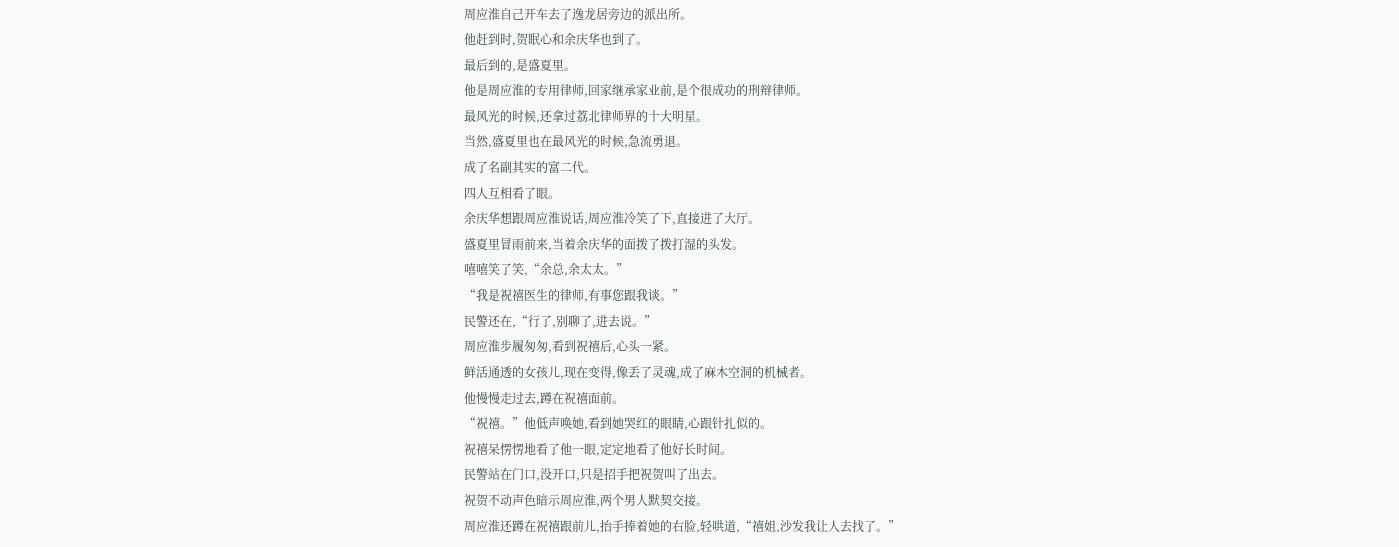周应淮自己开车去了逸龙居旁边的派出所。
他赶到时,贺眠心和余庆华也到了。
最后到的,是盛夏里。
他是周应淮的专用律师,回家继承家业前,是个很成功的刑辩律师。
最风光的时候,还拿过荔北律师界的十大明星。
当然,盛夏里也在最风光的时候,急流勇退。
成了名副其实的富二代。
四人互相看了眼。
余庆华想跟周应淮说话,周应淮冷笑了下,直接进了大厅。
盛夏里冒雨前来,当着余庆华的面拨了拨打湿的头发。
嘻嘻笑了笑,“余总,余太太。”
“我是祝禧医生的律师,有事您跟我谈。”
民警还在,“行了,别聊了,进去说。”
周应淮步履匆匆,看到祝禧后,心头一紧。
鲜活通透的女孩儿,现在变得,像丢了灵魂,成了麻木空洞的机械者。
他慢慢走过去,蹲在祝禧面前。
“祝禧。”他低声唤她,看到她哭红的眼睛,心跟针扎似的。
祝禧呆愣愣地看了他一眼,定定地看了他好长时间。
民警站在门口,没开口,只是招手把祝贺叫了出去。
祝贺不动声色暗示周应淮,两个男人默契交接。
周应淮还蹲在祝禧跟前儿,抬手捧着她的右脸,轻哄道,“禧姐,沙发我让人去找了。”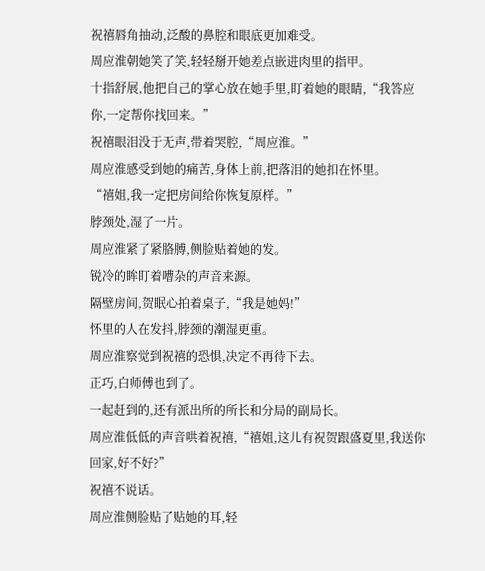祝禧唇角抽动,泛酸的鼻腔和眼底更加难受。
周应淮朝她笑了笑,轻轻掰开她差点嵌进肉里的指甲。
十指舒展,他把自己的掌心放在她手里,盯着她的眼睛,“我答应你,一定帮你找回来。”
祝禧眼泪没于无声,带着哭腔,“周应淮。”
周应淮感受到她的痛苦,身体上前,把落泪的她扣在怀里。
“禧姐,我一定把房间给你恢复原样。”
脖颈处,湿了一片。
周应淮紧了紧胳膊,侧脸贴着她的发。
锐冷的眸盯着嘈杂的声音来源。
隔壁房间,贺眠心拍着桌子,“我是她妈!”
怀里的人在发抖,脖颈的潮湿更重。
周应淮察觉到祝禧的恐惧,决定不再待下去。
正巧,白师傅也到了。
一起赶到的,还有派出所的所长和分局的副局长。
周应淮低低的声音哄着祝禧,“禧姐,这儿有祝贺跟盛夏里,我送你回家,好不好?”
祝禧不说话。
周应淮侧脸贴了贴她的耳,轻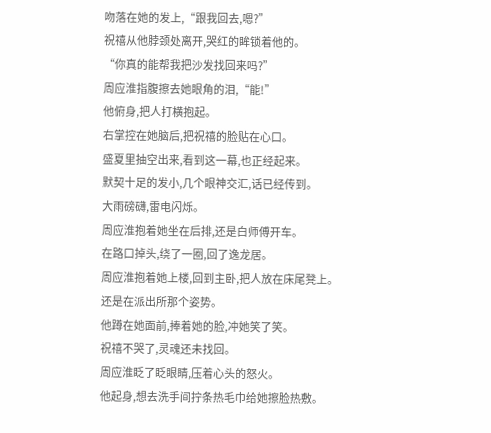吻落在她的发上,“跟我回去,嗯?”
祝禧从他脖颈处离开,哭红的眸锁着他的。
“你真的能帮我把沙发找回来吗?”
周应淮指腹擦去她眼角的泪,“能!”
他俯身,把人打横抱起。
右掌控在她脑后,把祝禧的脸贴在心口。
盛夏里抽空出来,看到这一幕,也正经起来。
默契十足的发小,几个眼神交汇,话已经传到。
大雨磅礴,雷电闪烁。
周应淮抱着她坐在后排,还是白师傅开车。
在路口掉头,绕了一圈,回了逸龙居。
周应淮抱着她上楼,回到主卧,把人放在床尾凳上。
还是在派出所那个姿势。
他蹲在她面前,捧着她的脸,冲她笑了笑。
祝禧不哭了,灵魂还未找回。
周应淮眨了眨眼睛,压着心头的怒火。
他起身,想去洗手间拧条热毛巾给她擦脸热敷。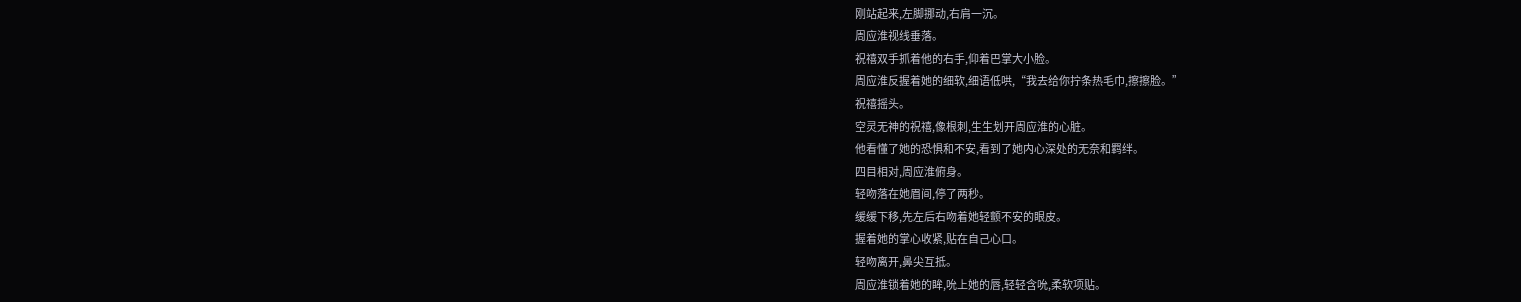刚站起来,左脚挪动,右肩一沉。
周应淮视线垂落。
祝禧双手抓着他的右手,仰着巴掌大小脸。
周应淮反握着她的细软,细语低哄,“我去给你拧条热毛巾,擦擦脸。”
祝禧摇头。
空灵无神的祝禧,像根刺,生生划开周应淮的心脏。
他看懂了她的恐惧和不安,看到了她内心深处的无奈和羁绊。
四目相对,周应淮俯身。
轻吻落在她眉间,停了两秒。
缓缓下移,先左后右吻着她轻颤不安的眼皮。
握着她的掌心收紧,贴在自己心口。
轻吻离开,鼻尖互抵。
周应淮锁着她的眸,吮上她的唇,轻轻含吮,柔软项贴。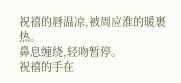祝禧的唇温凉,被周应淮的暖裹热。
鼻息缠绕,轻吻暂停。
祝禧的手在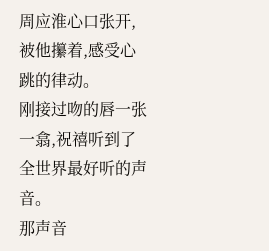周应淮心口张开,被他攥着,感受心跳的律动。
刚接过吻的唇一张一翕,祝禧听到了全世界最好听的声音。
那声音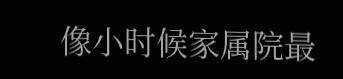像小时候家属院最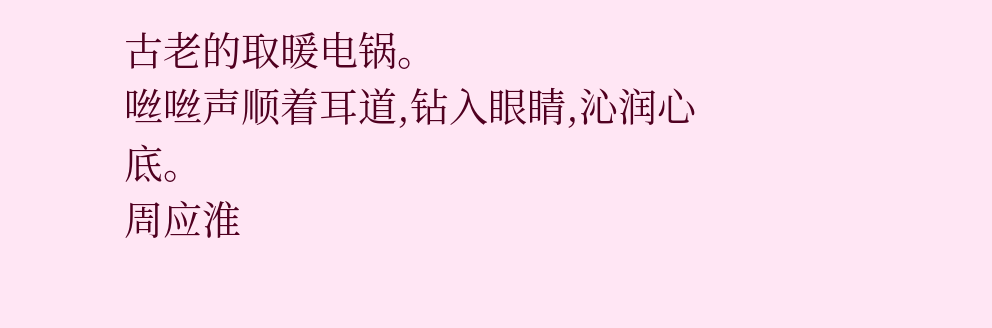古老的取暖电锅。
咝咝声顺着耳道,钻入眼睛,沁润心底。
周应淮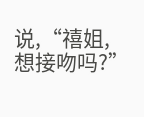说,“禧姐,想接吻吗?”